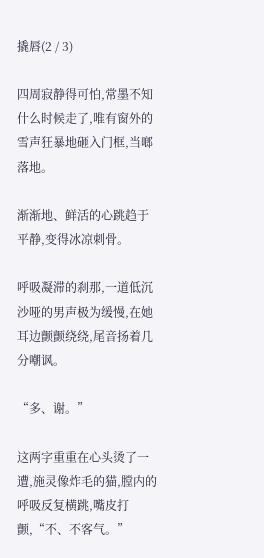撬唇(2 / 3)

四周寂静得可怕,常墨不知什么时候走了,唯有窗外的雪声狂暴地砸入门框,当啷落地。

渐渐地、鲜活的心跳趋于平静,变得冰凉刺骨。

呼吸凝滞的刹那,一道低沉沙哑的男声极为缓慢,在她耳边颤颤绕绕,尾音扬着几分嘲讽。

“多、谢。”

这两字重重在心头烫了一遭,施灵像炸毛的猫,膛内的呼吸反复横跳,嘴皮打颤,“不、不客气。”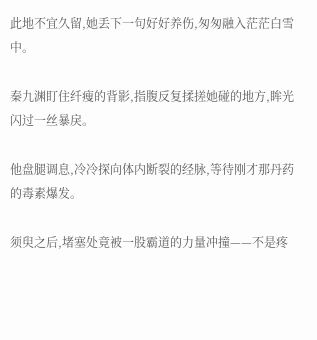此地不宜久留,她丢下一句好好养伤,匆匆融入茫茫白雪中。

秦九渊盯住纤瘦的背影,指腹反复揉搓她碰的地方,眸光闪过一丝暴戾。

他盘腿调息,冷冷探向体内断裂的经脉,等待刚才那丹药的毒素爆发。

须臾之后,堵塞处竟被一股霸道的力量冲撞——不是疼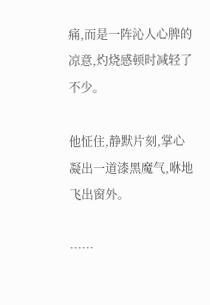痛,而是一阵沁人心脾的凉意,灼烧感顿时减轻了不少。

他怔住,静默片刻,掌心凝出一道漆黑魔气,咻地飞出窗外。

……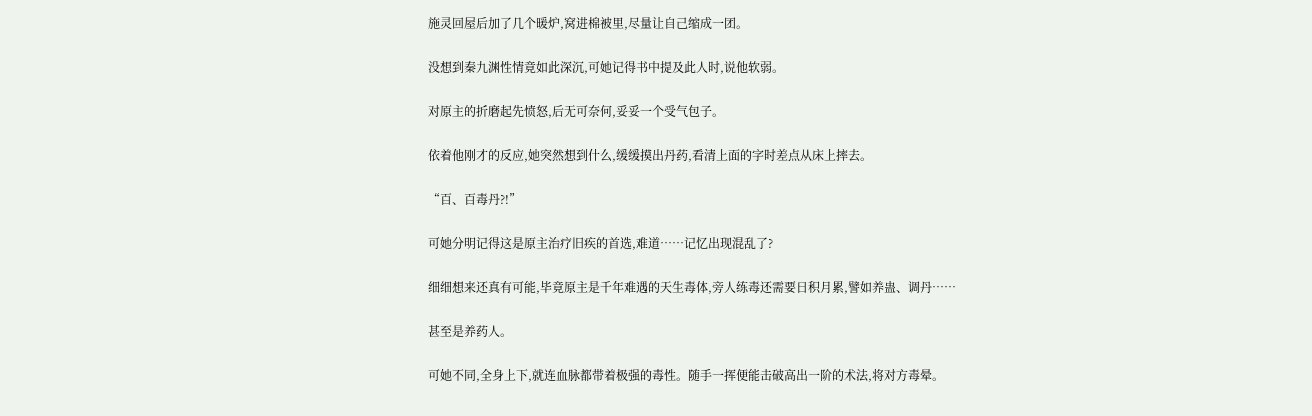施灵回屋后加了几个暖炉,窝进棉被里,尽量让自己缩成一团。

没想到秦九渊性情竟如此深沉,可她记得书中提及此人时,说他软弱。

对原主的折磨起先愤怒,后无可奈何,妥妥一个受气包子。

依着他刚才的反应,她突然想到什么,缓缓摸出丹药,看清上面的字时差点从床上摔去。

“百、百毒丹?!”

可她分明记得这是原主治疗旧疾的首选,难道……记忆出现混乱了?

细细想来还真有可能,毕竟原主是千年难遇的天生毒体,旁人练毒还需要日积月累,譬如养蛊、调丹……

甚至是养药人。

可她不同,全身上下,就连血脉都带着极强的毒性。随手一挥便能击破高出一阶的术法,将对方毒晕。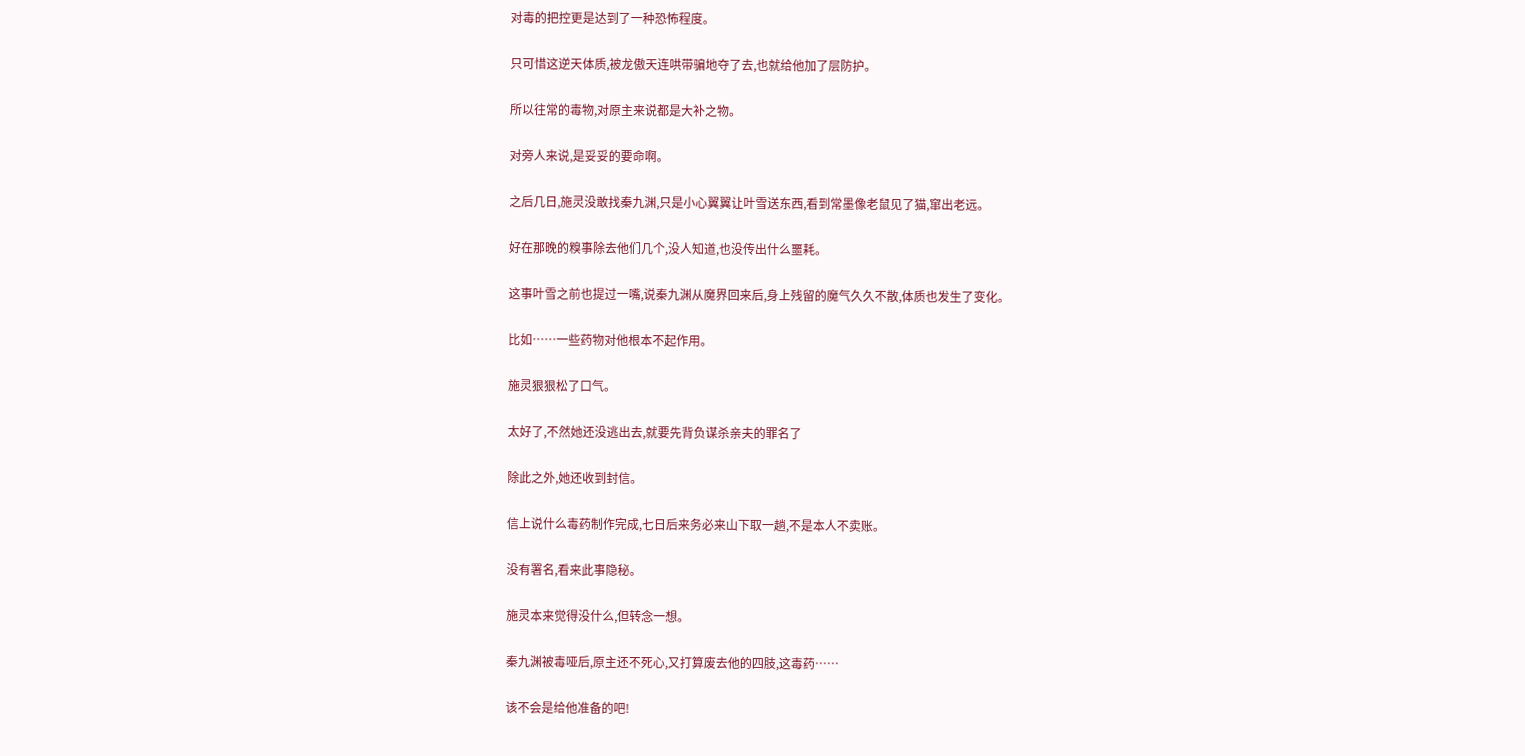对毒的把控更是达到了一种恐怖程度。

只可惜这逆天体质,被龙傲天连哄带骗地夺了去,也就给他加了层防护。

所以往常的毒物,对原主来说都是大补之物。

对旁人来说,是妥妥的要命啊。

之后几日,施灵没敢找秦九渊,只是小心翼翼让叶雪送东西,看到常墨像老鼠见了猫,窜出老远。

好在那晚的糗事除去他们几个,没人知道,也没传出什么噩耗。

这事叶雪之前也提过一嘴,说秦九渊从魔界回来后,身上残留的魔气久久不散,体质也发生了变化。

比如……一些药物对他根本不起作用。

施灵狠狠松了口气。

太好了,不然她还没逃出去,就要先背负谋杀亲夫的罪名了

除此之外,她还收到封信。

信上说什么毒药制作完成,七日后来务必来山下取一趟,不是本人不卖账。

没有署名,看来此事隐秘。

施灵本来觉得没什么,但转念一想。

秦九渊被毒哑后,原主还不死心,又打算废去他的四肢,这毒药……

该不会是给他准备的吧!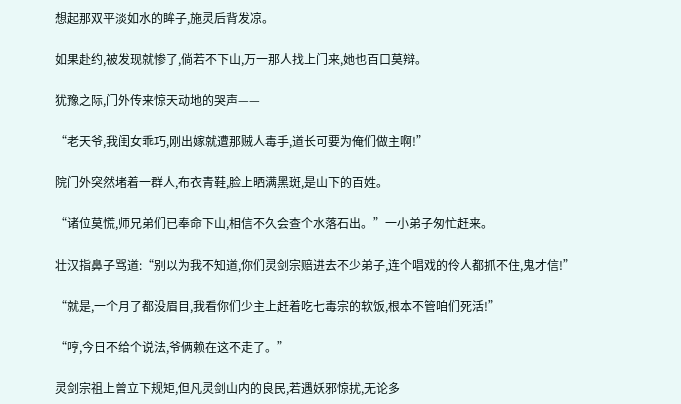想起那双平淡如水的眸子,施灵后背发凉。

如果赴约,被发现就惨了,倘若不下山,万一那人找上门来,她也百口莫辩。

犹豫之际,门外传来惊天动地的哭声——

“老天爷,我闺女乖巧,刚出嫁就遭那贼人毒手,道长可要为俺们做主啊!”

院门外突然堵着一群人,布衣青鞋,脸上晒满黑斑,是山下的百姓。

“诸位莫慌,师兄弟们已奉命下山,相信不久会查个水落石出。”一小弟子匆忙赶来。

壮汉指鼻子骂道:“别以为我不知道,你们灵剑宗赔进去不少弟子,连个唱戏的伶人都抓不住,鬼才信!”

“就是,一个月了都没眉目,我看你们少主上赶着吃七毒宗的软饭,根本不管咱们死活!”

“哼,今日不给个说法,爷俩赖在这不走了。”

灵剑宗祖上曾立下规矩,但凡灵剑山内的良民,若遇妖邪惊扰,无论多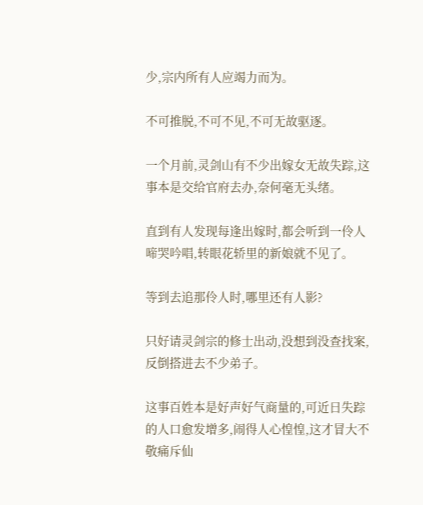少,宗内所有人应竭力而为。

不可推脱,不可不见,不可无故驱逐。

一个月前,灵剑山有不少出嫁女无故失踪,这事本是交给官府去办,奈何毫无头绪。

直到有人发现每逢出嫁时,都会听到一伶人啼哭吟唱,转眼花轿里的新娘就不见了。

等到去追那伶人时,哪里还有人影?

只好请灵剑宗的修士出动,没想到没查找案,反倒搭进去不少弟子。

这事百姓本是好声好气商量的,可近日失踪的人口愈发增多,闹得人心惶惶,这才冒大不敬痛斥仙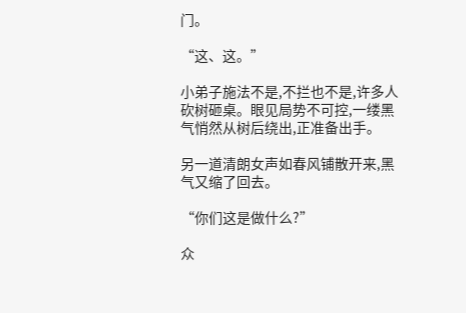门。

“这、这。”

小弟子施法不是,不拦也不是,许多人砍树砸桌。眼见局势不可控,一缕黑气悄然从树后绕出,正准备出手。

另一道清朗女声如春风铺散开来,黑气又缩了回去。

“你们这是做什么?”

众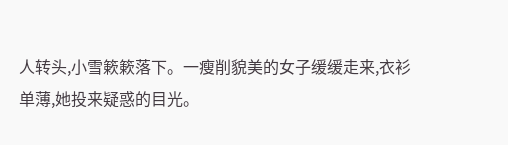人转头,小雪簌簌落下。一瘦削貌美的女子缓缓走来,衣衫单薄,她投来疑惑的目光。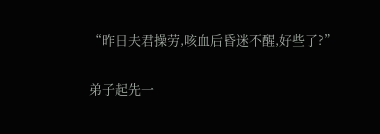“昨日夫君操劳,咳血后昏迷不醒,好些了?”

弟子起先一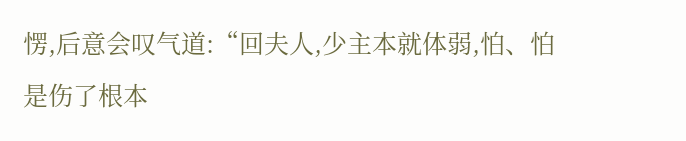愣,后意会叹气道:“回夫人,少主本就体弱,怕、怕是伤了根本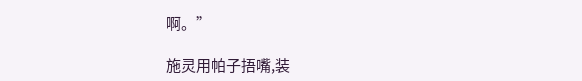啊。”

施灵用帕子捂嘴,装